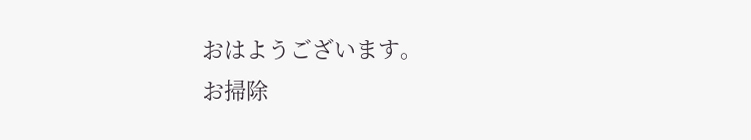おはようございます。
お掃除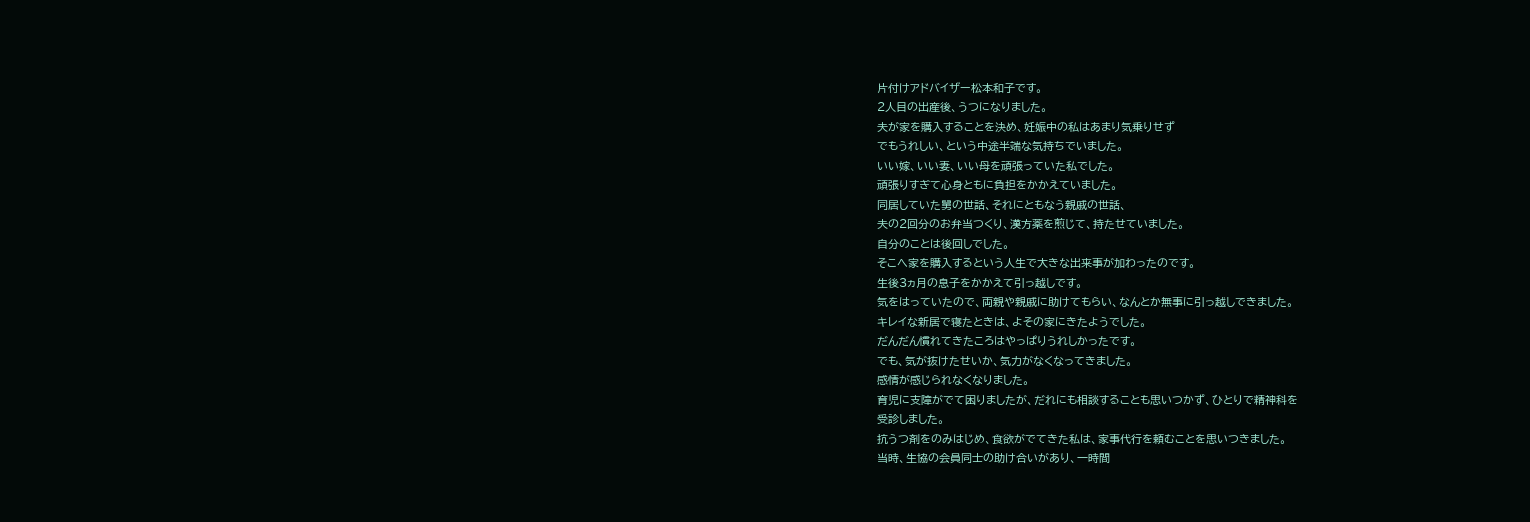片付けアドバイザー松本和子です。
2人目の出産後、うつになりました。
夫が家を購入することを決め、妊娠中の私はあまり気乗りせず
でもうれしい、という中途半端な気持ちでいました。
いい嫁、いい妻、いい母を頑張っていた私でした。
頑張りすぎて心身ともに負担をかかえていました。
同居していた舅の世話、それにともなう親戚の世話、
夫の2回分のお弁当つくり、漢方薬を煎じて、持たせていました。
自分のことは後回しでした。
そこへ家を購入するという人生で大きな出来事が加わったのです。
生後3ヵ月の息子をかかえて引っ越しです。
気をはっていたので、両親や親戚に助けてもらい、なんとか無事に引っ越しできました。
キレイな新居で寝たときは、よその家にきたようでした。
だんだん慣れてきたころはやっぱりうれしかったです。
でも、気が抜けたせいか、気力がなくなってきました。
感情が感じられなくなりました。
育児に支障がでて困りましたが、だれにも相談することも思いつかず、ひとりで精神科を
受診しました。
抗うつ剤をのみはじめ、食欲がでてきた私は、家事代行を頼むことを思いつきました。
当時、生協の会員同士の助け合いがあり、一時間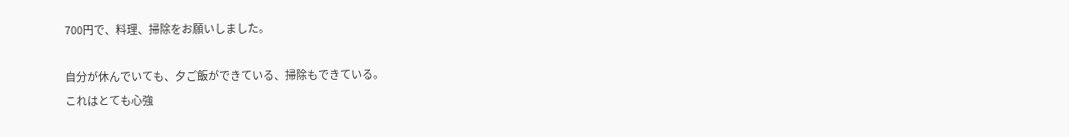700円で、料理、掃除をお願いしました。

自分が休んでいても、夕ご飯ができている、掃除もできている。
これはとても心強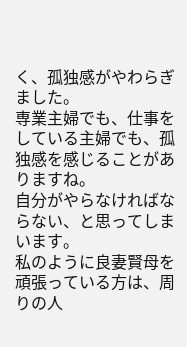く、孤独感がやわらぎました。
専業主婦でも、仕事をしている主婦でも、孤独感を感じることがありますね。
自分がやらなければならない、と思ってしまいます。
私のように良妻賢母を頑張っている方は、周りの人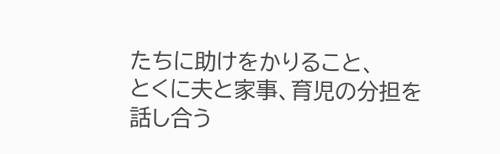たちに助けをかりること、
とくに夫と家事、育児の分担を話し合う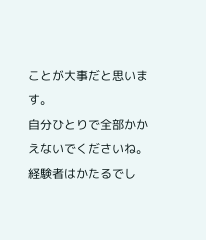ことが大事だと思います。
自分ひとりで全部かかえないでくださいね。
経験者はかたるでし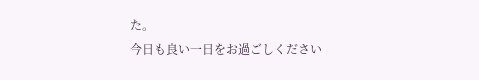た。
今日も良い一日をお過ごしください